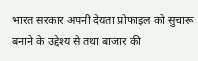भारत सरकार अपनी देयता प्रोफाइल को सुचारू बनाने के उद्देश्य से तथा बाजार की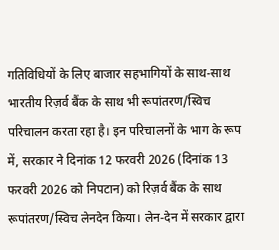गतिविधियों के लिए बाजार सहभागियों के साथ-साथ भारतीय रिज़र्व बैंक के साथ भी रूपांतरण/स्विच परिचालन करता रहा है। इन परिचालनों के भाग के रूप में, सरकार ने दिनांक 12 फरवरी 2026 (दिनांक 13 फरवरी 2026 को निपटान) को रिज़र्व बैंक के साथ रूपांतरण/स्विच लेनदेन किया। लेन-देन में सरकार द्वारा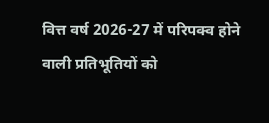वित्त वर्ष 2026-27 में परिपक्व होने वाली प्रतिभूतियों को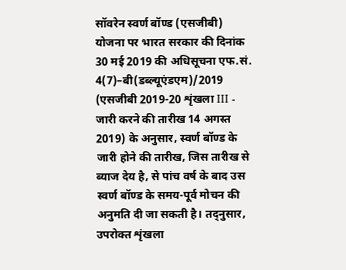सॉवरेन स्वर्ण बॉण्ड (एसजीबी) योजना पर भारत सरकार की दिनांक 30 मई 2019 की अधिसूचना एफ.सं. 4(7)–बी(डब्ल्यूएंडएम)/2019 (एसजीबी 2019-20 शृंखला III - जारी करने की तारीख 14 अगस्त 2019) के अनुसार, स्वर्ण बॉण्ड के जारी होने की तारीख, जिस तारीख से ब्याज देय है, से पांच वर्ष के बाद उस स्वर्ण बॉण्ड के समय-पूर्व मोचन की अनुमति दी जा सकती है। तद्नुसार, उपरोक्त शृंखला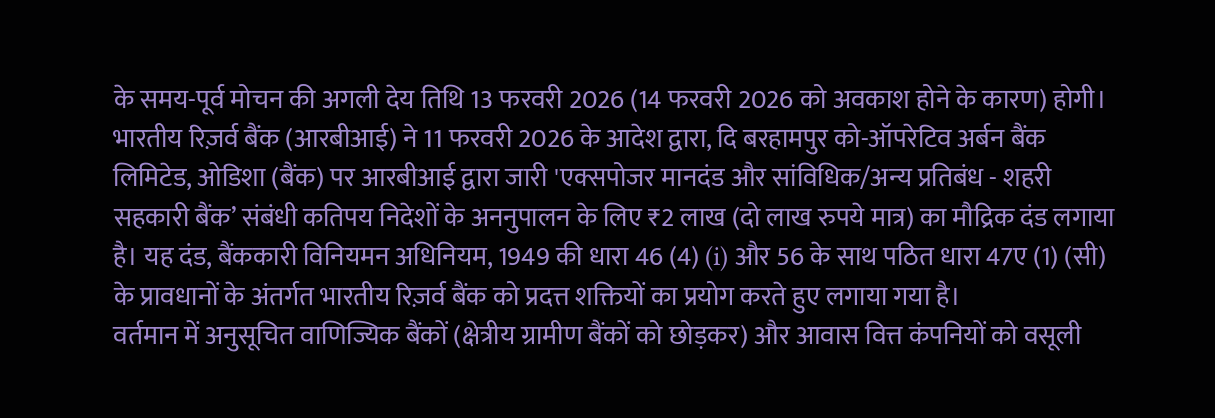के समय-पूर्व मोचन की अगली देय तिथि 13 फरवरी 2026 (14 फरवरी 2026 को अवकाश होने के कारण) होगी।
भारतीय रिज़र्व बैंक (आरबीआई) ने 11 फरवरी 2026 के आदेश द्वारा, दि बरहामपुर को-ऑपरेटिव अर्बन बैंक लिमिटेड, ओडिशा (बैंक) पर आरबीआई द्वारा जारी 'एक्सपोजर मानदंड और सांविधिक/अन्य प्रतिबंध - शहरी सहकारी बैंक’ संबंधी कतिपय निदेशों के अननुपालन के लिए ₹2 लाख (दो लाख रुपये मात्र) का मौद्रिक दंड लगाया है। यह दंड, बैंककारी विनियमन अधिनियम, 1949 की धारा 46 (4) (i) और 56 के साथ पठित धारा 47ए (1) (सी) के प्रावधानों के अंतर्गत भारतीय रिज़र्व बैंक को प्रदत्त शक्तियों का प्रयोग करते हुए लगाया गया है।
वर्तमान में अनुसूचित वाणिज्यिक बैंकों (क्षेत्रीय ग्रामीण बैंकों को छोड़कर) और आवास वित्त कंपनियों को वसूली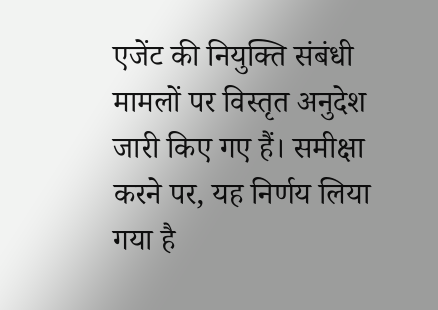एजेंट की नियुक्ति संबंधी मामलों पर विस्तृत अनुदेश जारी किए गए हैं। समीक्षा करने पर, यह निर्णय लिया गया है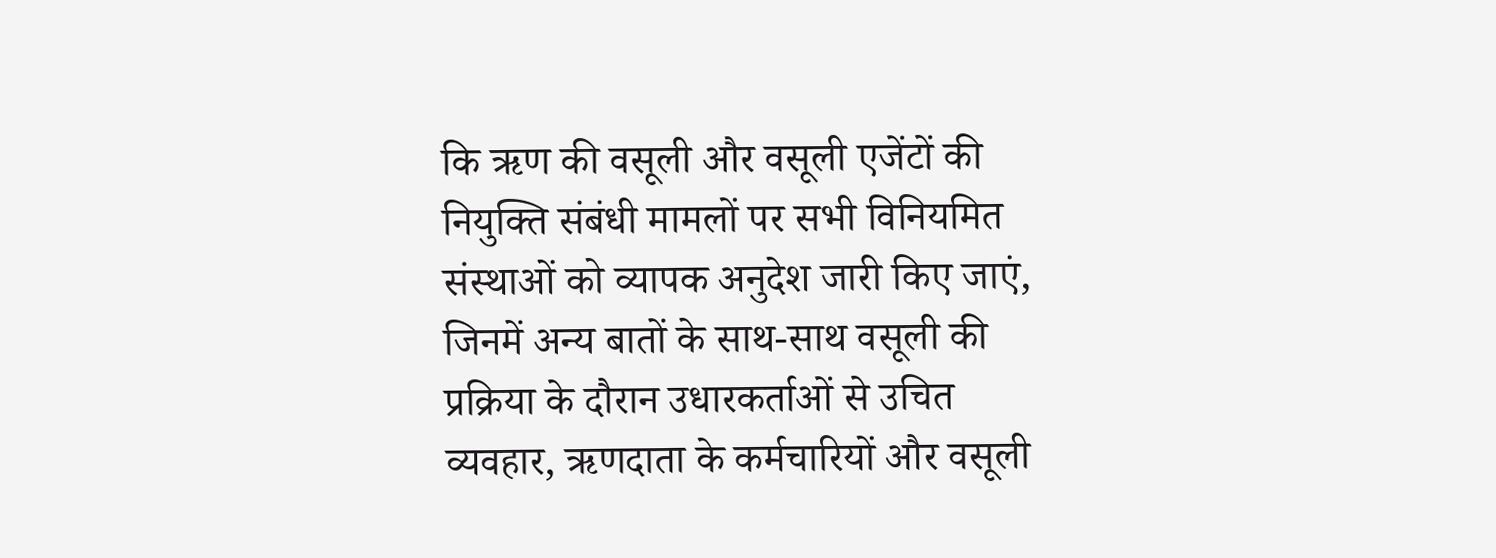कि ऋण की वसूली और वसूली एजेंटों की नियुक्ति संबंधी मामलों पर सभी विनियमित संस्थाओं को व्यापक अनुदेश जारी किए जाएं, जिनमें अन्य बातों के साथ-साथ वसूली की प्रक्रिया के दौरान उधारकर्ताओं से उचित व्यवहार, ऋणदाता के कर्मचारियों और वसूली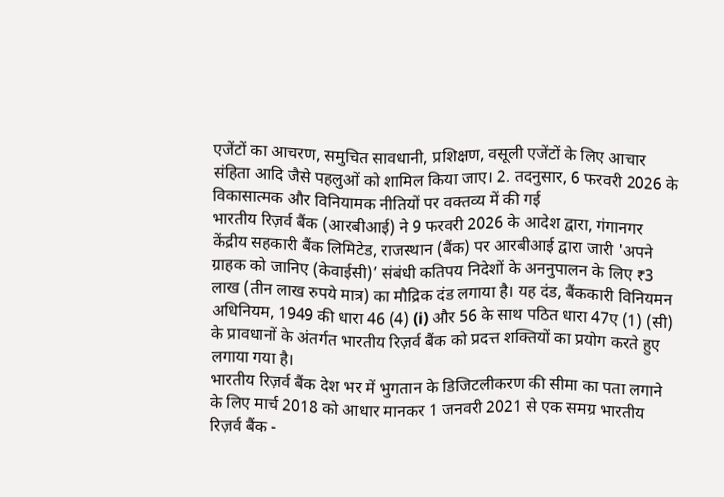एजेंटों का आचरण, समुचित सावधानी, प्रशिक्षण, वसूली एजेंटों के लिए आचार संहिता आदि जैसे पहलुओं को शामिल किया जाए। 2. तदनुसार, 6 फरवरी 2026 के विकासात्मक और विनियामक नीतियों पर वक्तव्य में की गई
भारतीय रिज़र्व बैंक (आरबीआई) ने 9 फरवरी 2026 के आदेश द्वारा, गंगानगर केंद्रीय सहकारी बैंक लिमिटेड, राजस्थान (बैंक) पर आरबीआई द्वारा जारी 'अपने ग्राहक को जानिए (केवाईसी)’ संबंधी कतिपय निदेशों के अननुपालन के लिए ₹3 लाख (तीन लाख रुपये मात्र) का मौद्रिक दंड लगाया है। यह दंड, बैंककारी विनियमन अधिनियम, 1949 की धारा 46 (4) (i) और 56 के साथ पठित धारा 47ए (1) (सी) के प्रावधानों के अंतर्गत भारतीय रिज़र्व बैंक को प्रदत्त शक्तियों का प्रयोग करते हुए लगाया गया है।
भारतीय रिज़र्व बैंक देश भर में भुगतान के डिजिटलीकरण की सीमा का पता लगाने के लिए मार्च 2018 को आधार मानकर 1 जनवरी 2021 से एक समग्र भारतीय रिज़र्व बैंक -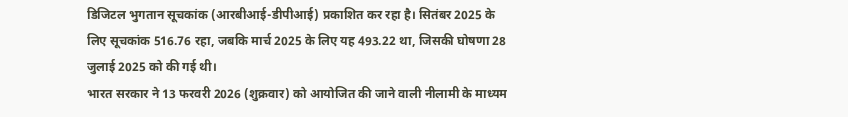डिजिटल भुगतान सूचकांक (आरबीआई-डीपीआई) प्रकाशित कर रहा है। सितंबर 2025 के लिए सूचकांक 516.76 रहा, जबकि मार्च 2025 के लिए यह 493.22 था, जिसकी घोषणा 28 जुलाई 2025 को की गई थी।
भारत सरकार ने 13 फरवरी 2026 (शुक्रवार) को आयोजित की जाने वाली नीलामी के माध्यम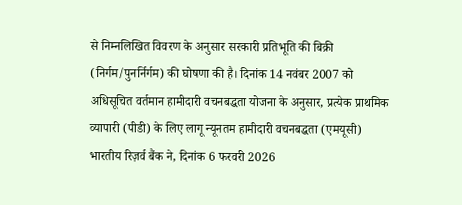से निम्नलिखित विवरण के अनुसार सरकारी प्रतिभूति की बिक्री (निर्गम/पुनर्निर्गम) की घोषणा की है। दिनांक 14 नवंबर 2007 को अधिसूचित वर्तमान हामीदारी वचनबद्धता योजना के अनुसार, प्रत्येक प्राथमिक व्यापारी (पीडी) के लिए लागू न्यूनतम हामीदारी वचनबद्धता (एमयूसी)
भारतीय रिज़र्व बैंक ने, दिनांक 6 फरवरी 2026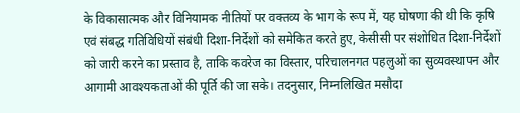के विकासात्मक और विनियामक नीतियों पर वक्तव्य के भाग के रूप में, यह घोषणा की थी कि कृषि एवं संबद्ध गतिविधियों संबंधी दिशा-निर्देशों को समेकित करते हुए, केसीसी पर संशोधित दिशा-निर्देशों को जारी करने का प्रस्ताव है, ताकि कवरेज का विस्तार, परिचालनगत पहलुओं का सुव्यवस्थापन और आगामी आवश्यकताओं की पूर्ति की जा सके। तदनुसार, निम्नलिखित मसौदा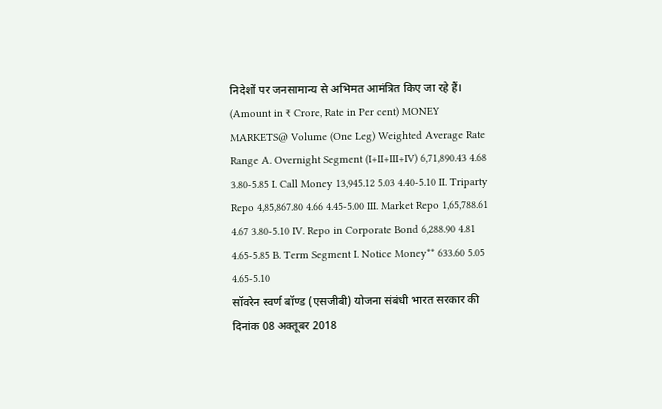निदेशों पर जनसामान्य से अभिमत आमंत्रित किए जा रहे हैं।
(Amount in ₹ Crore, Rate in Per cent) MONEY MARKETS@ Volume (One Leg) Weighted Average Rate Range A. Overnight Segment (I+II+III+IV) 6,71,890.43 4.68 3.80-5.85 I. Call Money 13,945.12 5.03 4.40-5.10 II. Triparty Repo 4,85,867.80 4.66 4.45-5.00 III. Market Repo 1,65,788.61 4.67 3.80-5.10 IV. Repo in Corporate Bond 6,288.90 4.81 4.65-5.85 B. Term Segment I. Notice Money** 633.60 5.05 4.65-5.10
सॉवरेन स्वर्ण बॉण्ड (एसजीबी) योजना संबंधी भारत सरकार की दिनांक 08 अक्तूबर 2018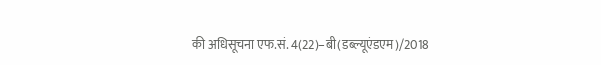की अधिसूचना एफ.सं. 4(22)–बी(डब्ल्यूएंडएम)/2018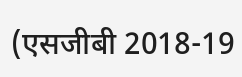(एसजीबी 2018-19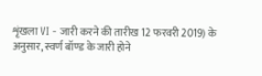शृंखला VI - जारी करने की तारीख 12 फरवरी 2019) के अनुसार, स्वर्ण बॉण्ड के जारी होने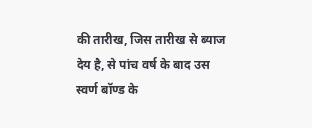की तारीख, जिस तारीख से ब्याज देय है, से पांच वर्ष के बाद उस स्वर्ण बॉण्ड के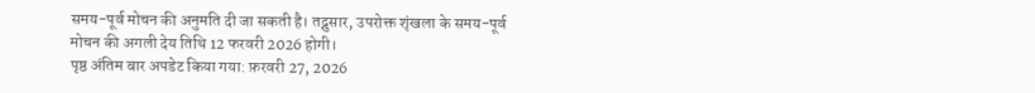समय-पूर्व मोचन की अनुमति दी जा सकती है। तद्नुसार, उपरोक्त शृंखला के समय-पूर्व मोचन की अगली देय तिथि 12 फरवरी 2026 होगी।
पृष्ठ अंतिम बार अपडेट किया गया: फ़रवरी 27, 2026